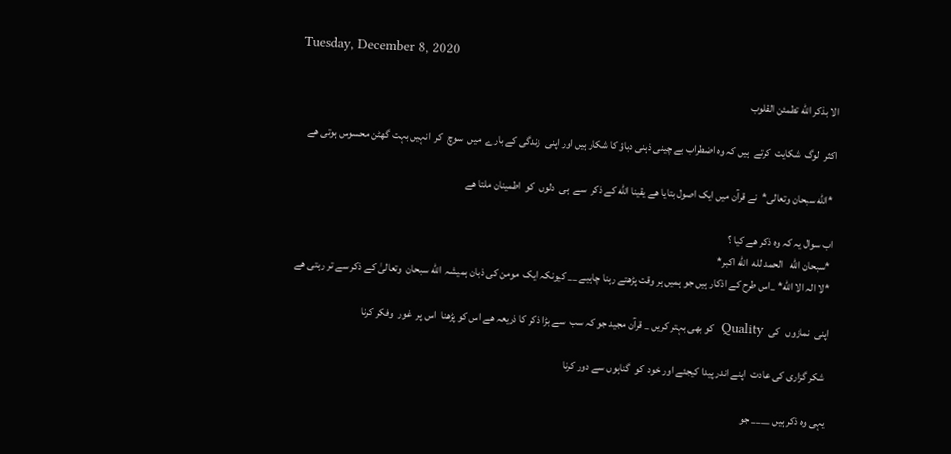Tuesday, December 8, 2020

الا بذکر اللّٰه تطمئن القلوب

اکثر  لوگ  شکایت  کرتے  ہیں کہ وہ اضطراب بے چینی ذہنی دباؤ کا شکار ہیں اور اپنی  زندگی کے بارے  میں  سوچ  کر  انہیں بہت گھٹن محسوس ہوتی ھے

 *الله سبحان وتعالی*  نے قرآن میں ایک اصول بتایا ھے یقینا الله کے ذکر  سے  ہی  دلوں  کو  اطمینان ملتا ھے

اب سوال یہ کہ وہ ذکر ھے کیا ؟
 *سبحان الله   الحمد لله  الله اکبر*
 *لا الہ الا الله* _اس طرح کے اذکار ہیں جو ہمیں ہر وقت پڑھتے رہنا چاہیے __ کیونکہ ایک  مومن کی ذبان ہمیشہ  الله سبحان  وتعالیٰ کے ذکر سے تر رہتی ھے

اپنی  نمازوں   کی  Quality  کو بھی بہتر کریں _ قرآن مجید جو کہ سب  سے بڑا ذکر کا ذریعہ ھے اس کو پڑھنا  اس پر  غور  وفکر کرنا

 شکر گزاری کی عادت  اپنے اندر پیدا کیجئے اور خود  کو  گناہوں سے دور کرنا

یہی وہ ذکر ہیں ____ جو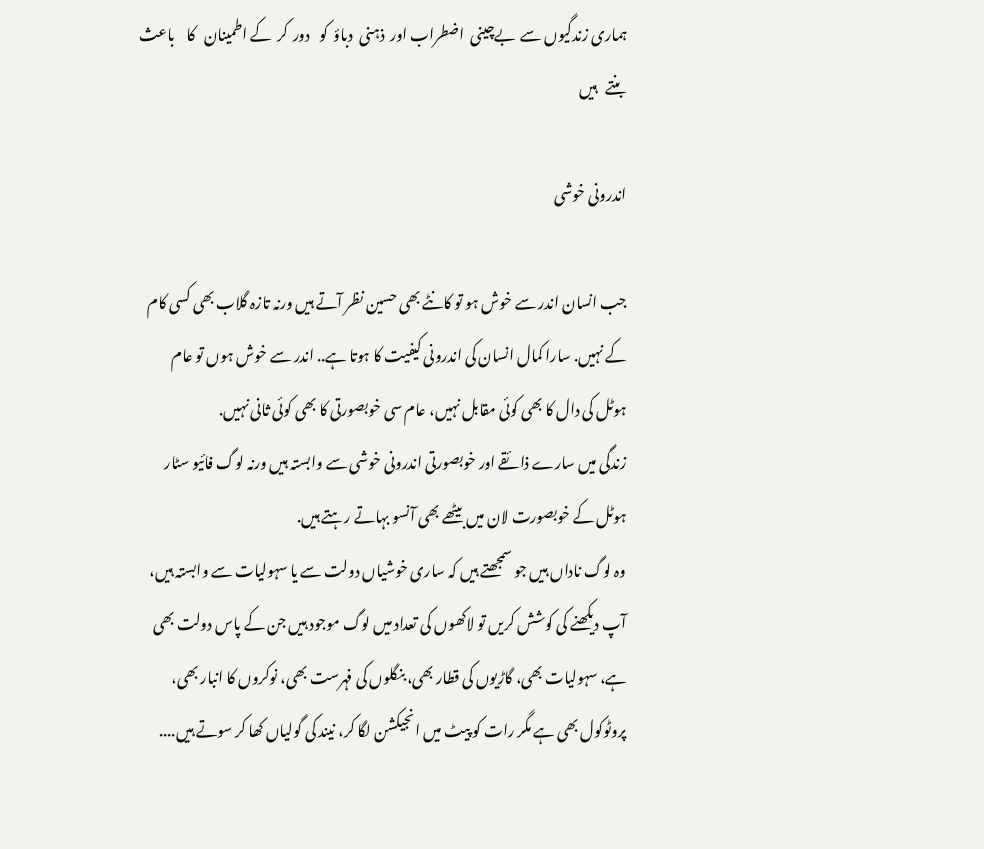ہماری زندگیوں سے  بےچینی  اضطراب اور  ذہنی  دباؤ  کو   دور  کر  کے اطمینان   کا    باعث   بنتے   ہیں

اندرونی خوشی

جب انسان اندر سے خوش ہو تو کانٹے بھی حسین نظر آتے ہیں ورنہ تازہ گلاب بھی کسی کام کے نہیں. سارا کمال انسان کی اندرونی کیفیت کا ہوتا ہے.. اندر سے خوش ہوں تو عام ہوٹل کی دال کا بھی کوئی مقابل نہیں، عام سی خوبصورتی کا بھی کوئی ثانی نہیں.
زندگی میں سارے ذائقے اور خوبصورتی اندرونی خوشی سے وابستہ ہیں ورنہ لوگ فائیو سٹار ہوٹل کے خوبصورت لان میں بیٹھے بھی آنسو بہاتے رہتے ہیں.
وہ لوگ ناداں ہیں جو سمجھتے ہیں کہ ساری خوشیاں دولت سے یا سہولیات سے وابستہ ہیں، آپ دیکھنے کی کوشش کریں تو لاکھوں کی تعداد میں لوگ موجود ہیں جن کے پاس دولت بھی ہے، سہولیات بھی، گاڑیوں کی قطار بھی، بنگلوں کی فہرست بھی، نوکروں کا انبار بھی، پروٹوکول بھی ہے مگر رات کو پیٹ میں انجیکشن لگا کر، نیند کی گولیاں کھا کر سوتے ہیں....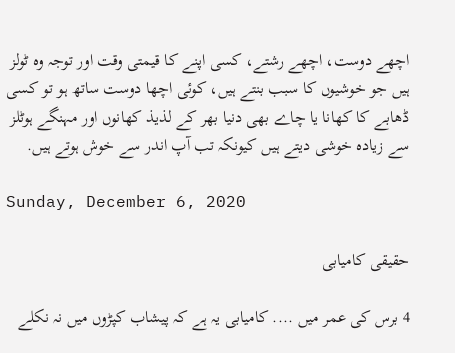اچھے دوست، اچھے رشتے، کسی اپنے کا قیمتی وقت اور توجہ وہ ٹولز ہیں جو خوشیوں کا سبب بنتے ہیں، کوئی اچھا دوست ساتھ ہو تو کسی ڈھابے کا کھانا یا چاے بھی دنیا بھر کے لذیذ کھانوں اور مہنگے ہوٹلز سے زیادہ خوشی دیتے ہیں کیونکہ تب آپ اندر سے خوش ہوتے ہیں.

Sunday, December 6, 2020

حقیقی کامیابی

4 برس کی عمر میں .... کامیابی یہ ہے کہ پیشاب کپڑوں میں نہ نکلے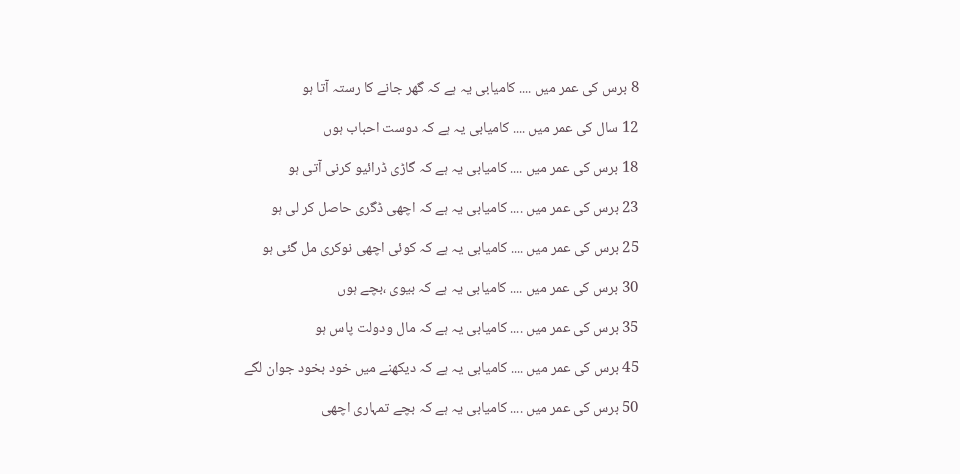8 برس کی عمر میں .... کامیابی یہ ہے کہ گھر جانے کا رستہ آتا ہو

12 سال کی عمر میں .... کامیابی یہ ہے کہ دوست احباب ہوں

18 برس کی عمر میں .... کامیابی یہ ہے کہ گاڑی ڈرائیو کرنی آتی ہو

23 برس کی عمر میں .... کامیابی یہ ہے کہ اچھی ڈگری حاصل کر لی ہو

25 برس کی عمر میں .... کامیابی یہ ہے کہ کوئی اچھی نوکری مل گئی ہو

30 برس کی عمر میں .... کامیابی یہ ہے کہ بیوی ،بچے ہوں

35 برس کی عمر میں .... کامیابی یہ ہے کہ مال ودولت پاس ہو

45 برس کی عمر میں .... کامیابی یہ ہے کہ دیکھنے میں خود بخود جوان لگے

50 برس کی عمر میں .... کامیابی یہ ہے کہ بچے تمہاری اچھی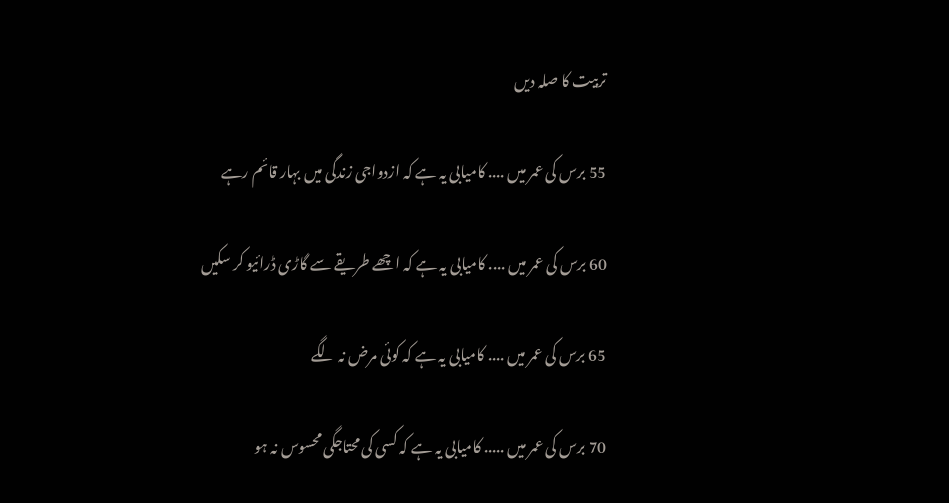تربیت کا صلہ دیں

55 برس کی عمر میں .... کامیابی یہ ہے کہ ازدواجی زندگی میں بہار قائم رہے

60 برس کی عمر میں .... کامیابی یہ ہے کہ اچھے طریقے سے گاڑی ڈرائیو کر سکيں

65 برس کی عمر میں .... کامیابی یہ ہے کہ کوئی مرض نہ لگے

70 برس کی عمر میں ..... کامیابی یہ ہے کہ کسی کی محتاجگی محسوس نہ ہو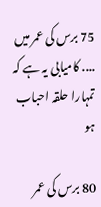75 برس کی عمر میں .... کامیابی یہ ہے کہ تمہارا حلقہ احباب ہو

80 برس کی عمر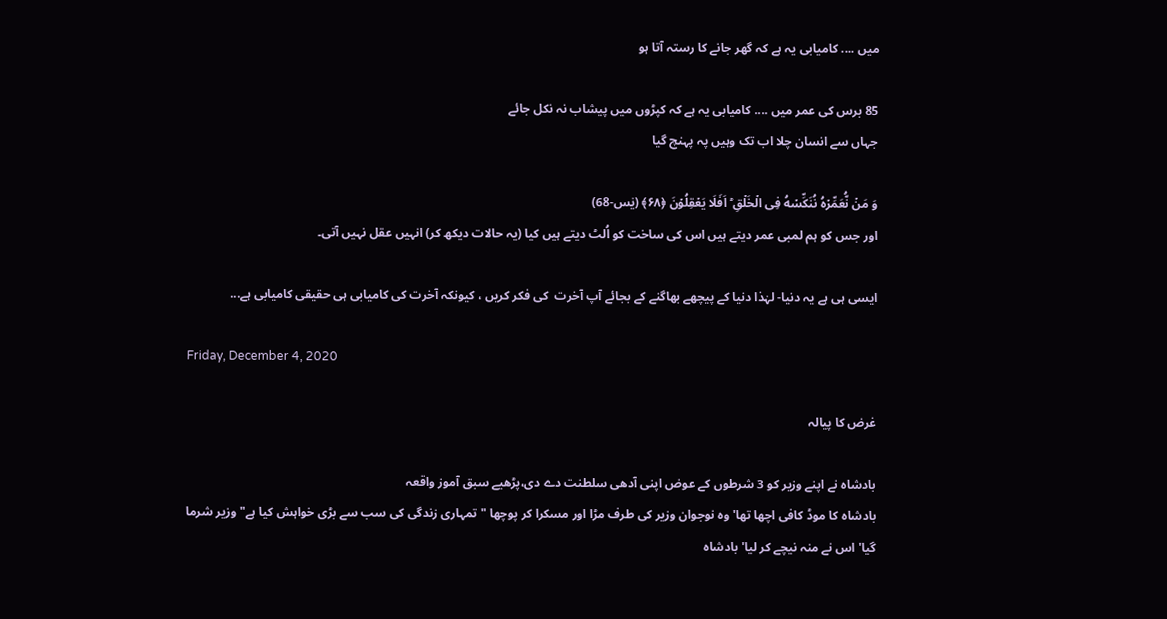میں .... کامیابی یہ ہے کہ گھر جانے کا رستہ آتا ہو

85 برس کی عمر میں .... کامیابی یہ ہے کہ کپڑوں میں پیشاب نہ نکل جائے
جہاں سے انسان چلا اب تک وہیں پہ پہنچ گیا

وَ مَنۡ نُّعَمِّرۡہُ نُنَکِّسۡهُ فِی الۡخَلۡقِ ؕ اَفَلَا یَعۡقِلُوۡنَ ﴿۶۸﴾ (يٰس-68)
اور جس کو ہم لمبی عمر دیتے ہیں اس کی ساخت کو اُلٹ دیتے ہیں کیا (یہ حالات دیکھ کر) انہیں عقل نہیں آتی۔

ایسی ہی ہے یہ دنیا- لہٰذا دنیا کے پیچھے بھاگنے کے بجائے آپ آخرت  کی فکر کریں ، کیونکہ آخرت کی کامیابی ہی حقیقی کامیابی ہے...

Friday, December 4, 2020

غرض کا پیالہ

بادشاہ نے اپنے وزیر کو 3 شرطوں کے عوض اپنی آدھی سلطنت دے دی،پڑھیے سبق آموز واقعہ
بادشاہ کا موڈ کافی اچھا تھا' وہ نوجوان وزیر کی طرف مڑا اور مسکرا کر پوچھا "تمہاری زندگی کی سب سے بڑی خواہش کیا ہے" وزیر شرما گیا' اس نے منہ نیچے کر لیا' بادشاہ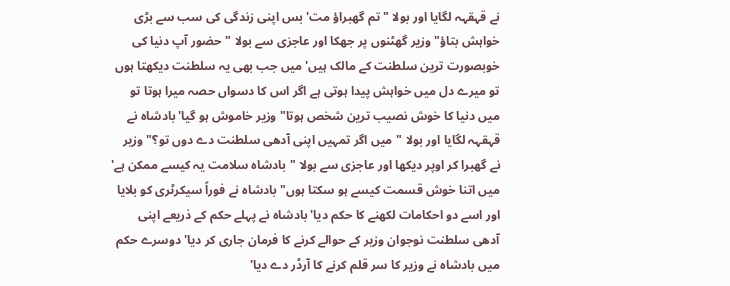نے قہقہہ لگایا اور بولا "تم گھبراؤ مت' بس اپنی زندگی کی سب سے بڑی خواہش بتاؤ" وزیر گھٹنوں پر جھکا اور عاجزی سے بولا "حضور آپ دنیا کی خوبصورت ترین سلطنت کے مالک ہیں' میں جب بھی یہ سلطنت دیکھتا ہوں تو میرے دل میں خواہش پیدا ہوتی ہے اگر اس کا دسواں حصہ میرا ہوتا تو میں دنیا کا خوش نصیب ترین شخص ہوتا" وزیر خاموش ہو گیا' بادشاہ نے قہقہہ لگایا اور بولا "میں اگر تمہیں اپنی آدھی سلطنت دے دوں تو؟" وزیر نے گھبرا کر اوپر دیکھا اور عاجزی سے بولا "بادشاہ سلامت یہ کیسے ممکن ہے' میں اتنا خوش قسمت کیسے ہو سکتا ہوں" بادشاہ نے فوراً سیکرٹری کو بلایا اور اسے دو احکامات لکھنے کا حکم دیا' بادشاہ نے پہلے حکم کے ذریعے اپنی آدھی سلطنت نوجوان وزیر کے حوالے کرنے کا فرمان جاری کر دیا' دوسرے حکم میں بادشاہ نے وزیر کا سر قلم کرنے کا آرڈر دے دیا'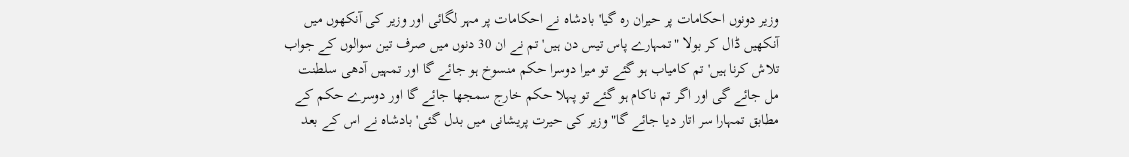وزیر دونوں احکامات پر حیران رہ گیا' بادشاہ نے احکامات پر مہر لگائی اور وزیر کی آنکھوں میں آنکھیں ڈال کر بولا "تمہارے پاس تیس دن ہیں' تم نے ان 30 دنوں میں صرف تین سوالوں کے جواب تلاش کرنا ہیں' تم کامیاب ہو گئے تو میرا دوسرا حکم منسوخ ہو جائے گا اور تمہیں آدھی سلطنت مل جائے گی اور اگر تم ناکام ہو گئے تو پہلا حکم خارج سمجھا جائے گا اور دوسرے حکم کے مطابق تمہارا سر اتار دیا جائے گا" وزیر کی حیرت پریشانی میں بدل گئی' بادشاہ نے اس کے بعد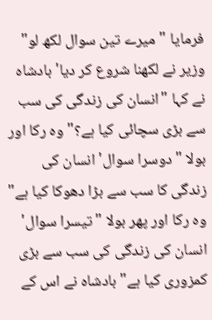فرمایا "میرے تین سوال لکھ لو" وزیر نے لکھنا شروع کر دیا' بادشاہ نے کہا "انسان کی زندگی کی سب سے بڑی سچائی کیا ہے؟" وہ رکا اور بولا "دوسرا سوال' انسان کی زندگی کا سب سے بڑا دھوکا کیا ہے" وہ رکا اور پھر بولا "تیسرا سوال' انسان کی زندگی کی سب سے بڑی کمزوری کیا ہے" بادشاہ نے اس کے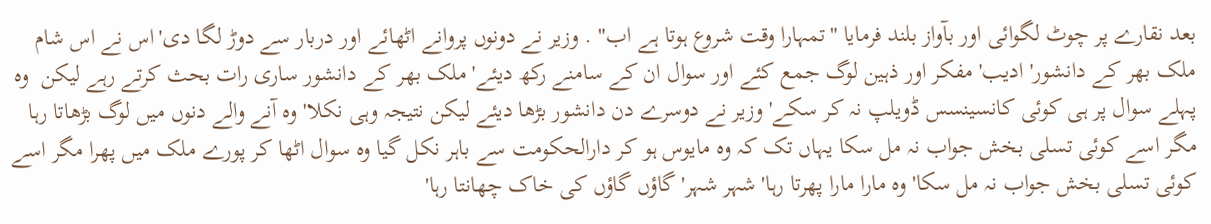بعد نقارے پر چوٹ لگوائی اور بآواز بلند فرمایا "تمہارا وقت شروع ہوتا ہے اب" . وزیر نے دونوں پروانے اٹھائے اور دربار سے دوڑ لگا دی'اس نے اس شام ملک بھر کے دانشور' ادیب' مفکر اور ذہین لوگ جمع کئے اور سوال ان کے سامنے رکھ دیئے' ملک بھر کے دانشور ساری رات بحث کرتے رہے لیکن  وہ پہلے سوال پر ہی کوئی کانسینسس ڈویلپ نہ کر سکے' وزیر نے دوسرے دن دانشور بڑھا دیئے لیکن نتیجہ وہی نکلا' وہ آنے والے دنوں میں لوگ بڑھاتا رہا مگر اسے کوئی تسلی بخش جواب نہ مل سکا یہاں تک کہ وہ مایوس ہو کر دارالحکومت سے باہر نکل گیا وہ سوال اٹھا کر پورے ملک میں پھرا مگر اسے کوئی تسلی بخش جواب نہ مل سکا' وہ مارا مارا پھرتا رہا' شہر شہر' گاؤں گاؤں کی خاک چھانتا رہا'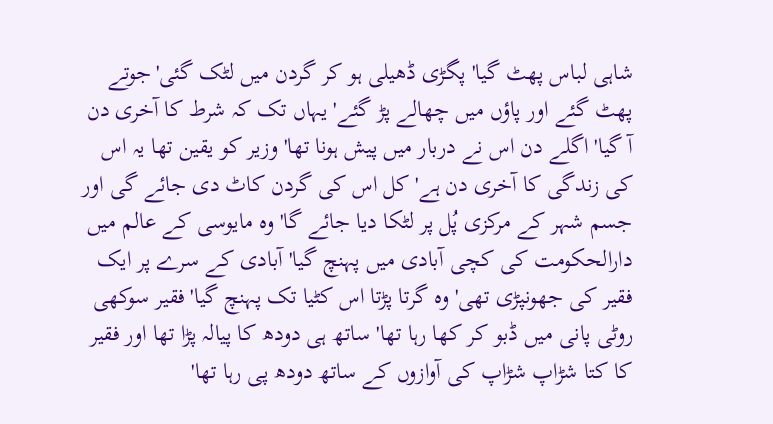شاہی لباس پھٹ گیا' پگڑی ڈھیلی ہو کر گردن میں لٹک گئی'جوتے پھٹ گئے اور پاؤں میں چھالے پڑ گئے' یہاں تک کہ شرط کا آخری دن آ گیا' اگلے دن اس نے دربار میں پیش ہونا تھا' وزیر کو یقین تھا یہ اس کی زندگی کا آخری دن ہے' کل اس کی گردن کاٹ دی جائے گی اور جسم شہر کے مرکزی پُل پر لٹکا دیا جائے گا' وہ مایوسی کے عالم میں دارالحکومت کی کچی آبادی میں پہنچ گیا' آبادی کے سرے پر ایک فقیر کی جھونپڑی تھی' وہ گرتا پڑتا اس کٹیا تک پہنچ گیا' فقیر سوکھی روٹی پانی میں ڈبو کر کھا رہا تھا' ساتھ ہی دودھ کا پیالہ پڑا تھا اور فقیر کا کتا شڑاپ شڑاپ کی آوازوں کے ساتھ دودھ پی رہا تھا'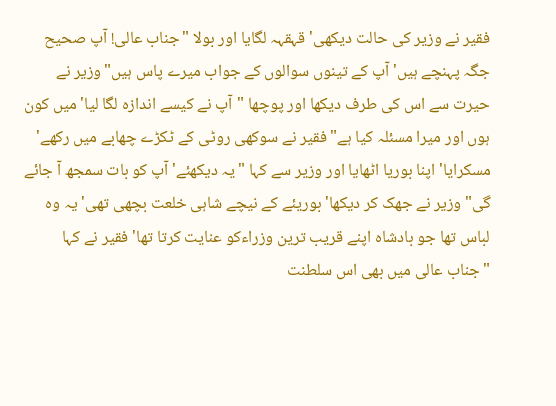فقیر نے وزیر کی حالت دیکھی' قہقہہ لگایا اور بولا "جناب عالی! آپ صحیح جگہ پہنچے ہیں' آپ کے تینوں سوالوں کے جواب میرے پاس ہیں"وزیر نے حیرت سے اس کی طرف دیکھا اور پوچھا "آپ نے کیسے اندازہ لگا لیا' میں کون ہوں اور میرا مسئلہ کیا ہے" فقیر نے سوکھی روٹی کے ٹکڑے چھابے میں رکھے' مسکرایا' اپنا بوریا اٹھایا اور وزیر سے کہا "یہ دیکھئے' آپ کو بات سمجھ آ جائے گی" وزیر نے جھک کر دیکھا' بوریئے کے نیچے شاہی خلعت بچھی تھی' یہ وہ لباس تھا جو بادشاہ اپنے قریب ترین وزراءکو عنایت کرتا تھا' فقیر نے کہا "جناب عالی میں بھی اس سلطنت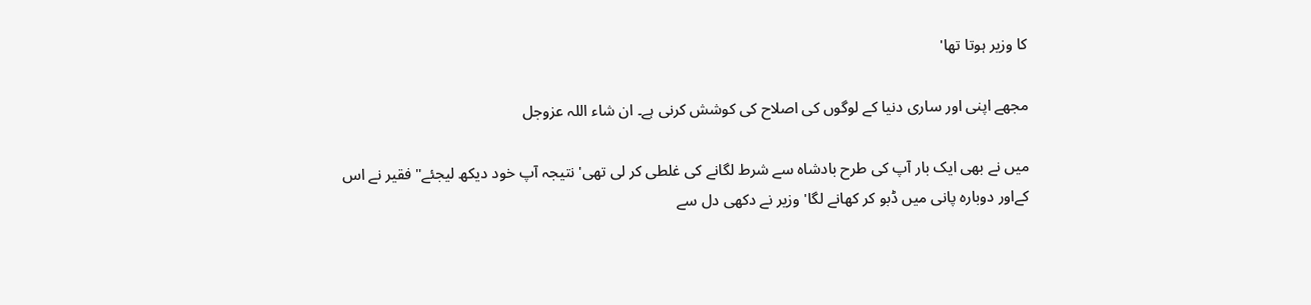کا وزیر ہوتا تھا'

مجھے اپنی اور ساری دنیا کے لوگوں کی اصلاح کی کوشش کرنی ہے۔ ان شاء اللہ عزوجل

میں نے بھی ایک بار آپ کی طرح بادشاہ سے شرط لگانے کی غلطی کر لی تھی'نتیجہ آپ خود دیکھ لیجئے" فقیر نے اس کےاور دوبارہ پانی میں ڈبو کر کھانے لگا' وزیر نے دکھی دل سے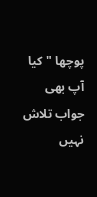پوچھا "کیا آپ بھی جواب تلاش نہیں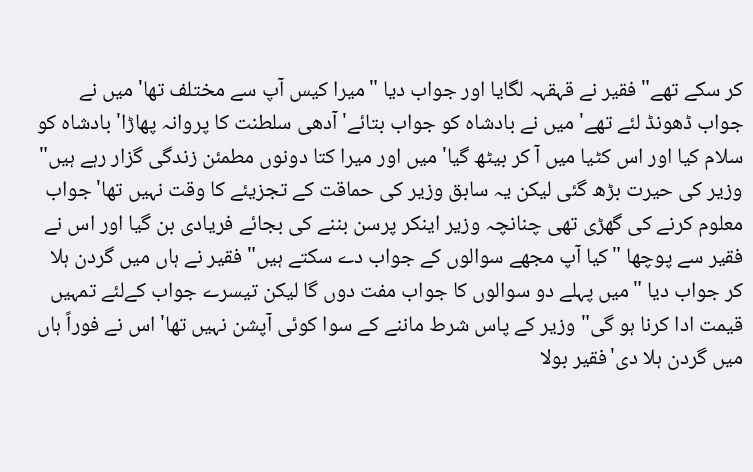کر سکے تھے" فقیر نے قہقہہ لگایا اور جواب دیا "میرا کیس آپ سے مختلف تھا' میں نے جواب ڈھونڈ لئے تھے' میں نے بادشاہ کو جواب بتائے' آدھی سلطنت کا پروانہ پھاڑا' بادشاہ کو سلام کیا اور اس کٹیا میں آ کر بیٹھ گیا' میں اور میرا کتا دونوں مطمئن زندگی گزار رہے ہیں" وزیر کی حیرت بڑھ گئی لیکن یہ سابق وزیر کی حماقت کے تجزیئے کا وقت نہیں تھا' جواب معلوم کرنے کی گھڑی تھی چنانچہ وزیر اینکر پرسن بننے کی بجائے فریادی بن گیا اور اس نے فقیر سے پوچھا "کیا آپ مجھے سوالوں کے جواب دے سکتے ہیں" فقیر نے ہاں میں گردن ہلا کر جواب دیا "میں پہلے دو سوالوں کا جواب مفت دوں گا لیکن تیسرے جواب کےلئے تمہیں قیمت ادا کرنا ہو گی" وزیر کے پاس شرط ماننے کے سوا کوئی آپشن نہیں تھا' اس نے فوراً ہاں میں گردن ہلا دی'فقیر بولا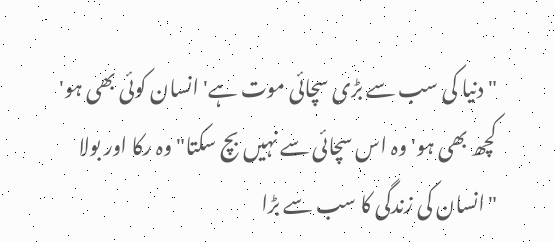"دنیا کی سب سے بڑی سچائی موت ہے' انسان کوئی بھی ہو' کچھ بھی ہو' وہ اس سچائی سے نہیں بچ سکتا" وہ رکا اور بولا "انسان کی زندگی کا سب سے بڑا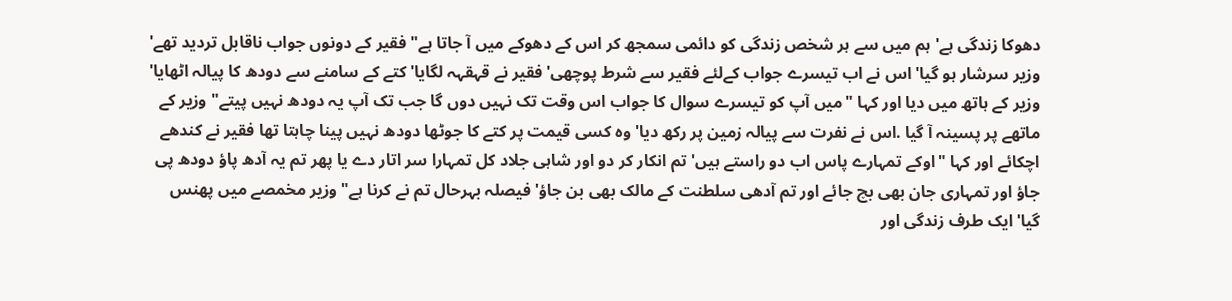دھوکا زندگی ہے' ہم میں سے ہر شخص زندگی کو دائمی سمجھ کر اس کے دھوکے میں آ جاتا ہے" فقیر کے دونوں جواب ناقابل تردید تھے' وزیر سرشار ہو گیا' اس نے اب تیسرے جواب کےلئے فقیر سے شرط پوچھی' فقیر نے قہقہہ لگایا' کتے کے سامنے سے دودھ کا پیالہ اٹھایا' وزیر کے ہاتھ میں دیا اور کہا "میں آپ کو تیسرے سوال کا جواب اس وقت تک نہیں دوں گا جب تک آپ یہ دودھ نہیں پیتے" وزیر کے ماتھے پر پسینہ آ گیا .اس نے نفرت سے پیالہ زمین پر رکھ دیا' وہ کسی قیمت پر کتے کا جوٹھا دودھ نہیں پینا چاہتا تھا فقیر نے کندھے اچکائے اور کہا "اوکے تمہارے پاس اب دو راستے ہیں' تم انکار کر دو اور شاہی جلاد کل تمہارا سر اتار دے یا پھر تم یہ آدھ پاؤ دودھ پی جاؤ اور تمہاری جان بھی بچ جائے اور تم آدھی سلطنت کے مالک بھی بن جاؤ' فیصلہ بہرحال تم نے کرنا ہے" وزیر مخمصے میں پھنس گیا' ایک طرف زندگی اور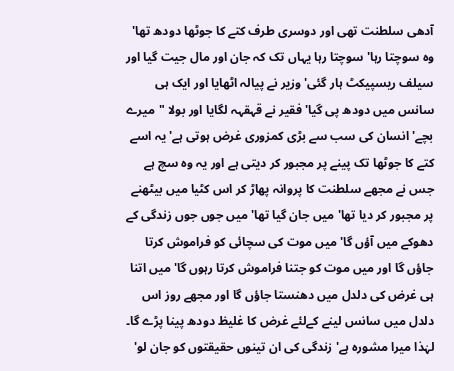آدھی سلطنت تھی اور دوسری طرف کتے کا جوٹھا دودھ تھا' وہ سوچتا رہا' سوچتا رہا یہاں تک کہ جان اور مال جیت گیا اور سیلف ریسپیکٹ ہار گئی' وزیر نے پیالہ اٹھایا اور ایک ہی سانس میں دودھ پی گیا' فقیر نے قہقہہ لگایا اور بولا "میرے بچے' انسان کی سب سے بڑی کمزوری غرض ہوتی ہے' یہ اسے کتے کا جوٹھا تک پینے پر مجبور کر دیتی ہے اور یہ وہ سچ ہے جس نے مجھے سلطنت کا پروانہ پھاڑ کر اس کٹیا میں بیٹھنے پر مجبور کر دیا تھا' میں جان گیا تھا' میں جوں جوں زندگی کے دھوکے میں آؤں گا' میں موت کی سچائی کو فراموش کرتا جاؤں گا اور میں موت کو جتنا فراموش کرتا رہوں گا' میں اتنا ہی غرض کی دلدل میں دھنستا جاؤں گا اور مجھے روز اس دلدل میں سانس لینے کےلئے غرض کا غلیظ دودھ پینا پڑے گا۔ لہٰذا میرا مشورہ ہے' زندگی کی ان تینوں حقیقتوں کو جان لو'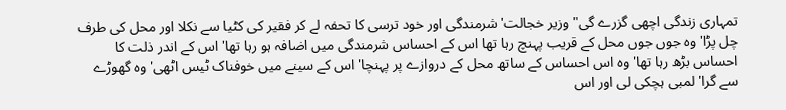تمہاری زندگی اچھی گزرے گی" وزیر خجالت' شرمندگی اور خود ترسی کا تحفہ لے کر فقیر کی کٹیا سے نکلا اور محل کی طرف چل پڑا' وہ جوں جوں محل کے قریب پہنچ رہا تھا اس کے احساس شرمندگی میں اضافہ ہو رہا تھا' اس کے اندر ذلت کا احساس بڑھ رہا تھا' وہ اس احساس کے ساتھ محل کے دروازے پر پہنچا' اس کے سینے میں خوفناک ٹیس اٹھی' وہ گھوڑے سے گرا' لمبی ہچکی لی اور اس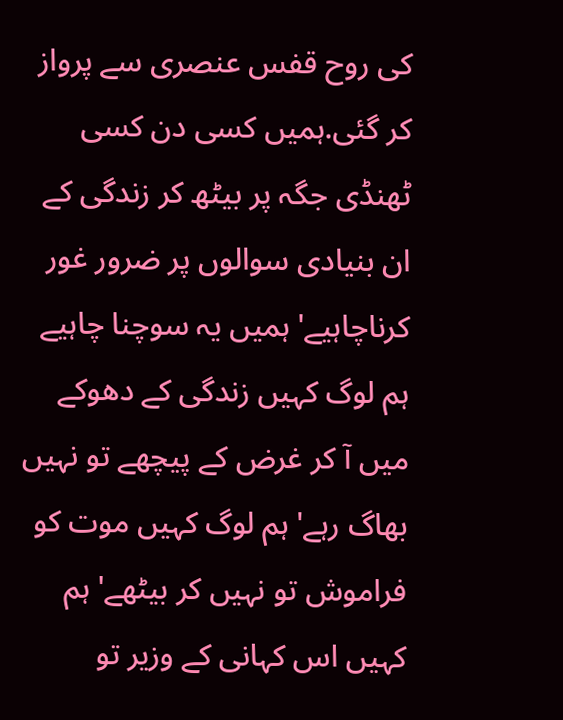کی روح قفس عنصری سے پرواز کر گئی.ہمیں کسی دن کسی ٹھنڈی جگہ پر بیٹھ کر زندگی کے ان بنیادی سوالوں پر ضرور غور کرناچاہیے' ہمیں یہ سوچنا چاہیے ہم لوگ کہیں زندگی کے دھوکے میں آ کر غرض کے پیچھے تو نہیں بھاگ رہے' ہم لوگ کہیں موت کو فراموش تو نہیں کر بیٹھے' ہم کہیں اس کہانی کے وزیر تو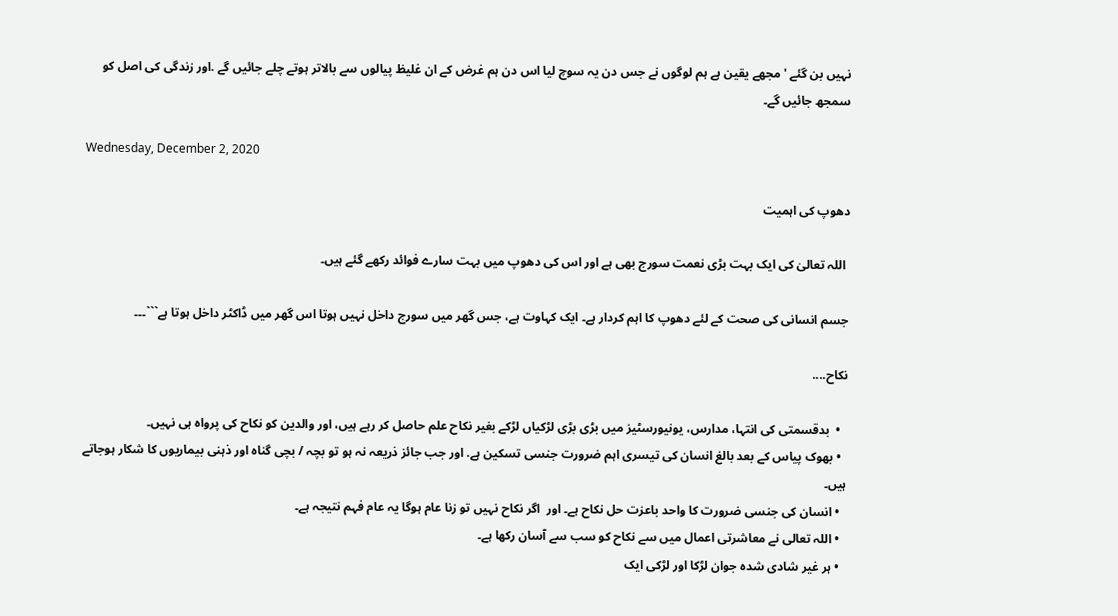نہیں بن گئے ' مجھے یقین ہے ہم لوگوں نے جس دن یہ سوچ لیا اس دن ہم غرض کے ان غلیظ پیالوں سے بالاتر ہوتے چلے جائیں گے .اور زندگی کی اصل کو سمجھ جائیں گے۔

Wednesday, December 2, 2020

دھوپ کی اہمیت

 اللہ تعالیٰ کی ایک بہت بڑی نعمت سورج بھی ہے اور اس کی دھوپ میں بہت سارے فوائد رکھے گئے ہیں۔

جسم انسانی کی صحت کے لئے دھوپ کا اہم کردار ہے۔ ایک کہاوت ہے، جس گھر میں سورج داخل نہیں ہوتا اس گھر میں ڈاکٹر داخل ہوتا ہے```۔۔۔

نکاح....

  •  بدقسمتی کی انتہا، مدارس، یونیورسٹیز میں بڑی بڑی لڑکیاں لڑکے بغیر نکاح علم حاصل کر رہے ہیں، اور والدین کو نکاح کی پرواہ ہی نہیں۔
  • بھوک پیاس کے بعد بالغ انسان کی تیسری اہم ضرورت جنسی تسکین ہے. اور جب جائز ذریعہ نہ ہو تو بچہ / بچی گناہ اور ذہنی بیماریوں کا شکار ہوجاتے ہیں۔
  • انسان کی جنسی ضرورت کا واحد باعزت حل نکاح ہے۔ اور  اگر نکاح نہیں تو زنا عام ہوگا یہ عام فہم نتیجہ ہے۔
  • اللہ تعالی نے معاشرتی اعمال میں سے نکاح کو سب سے آسان رکھا ہے۔
  • ہر غیر شادی شدہ جوان لڑکا اور لڑکی ایک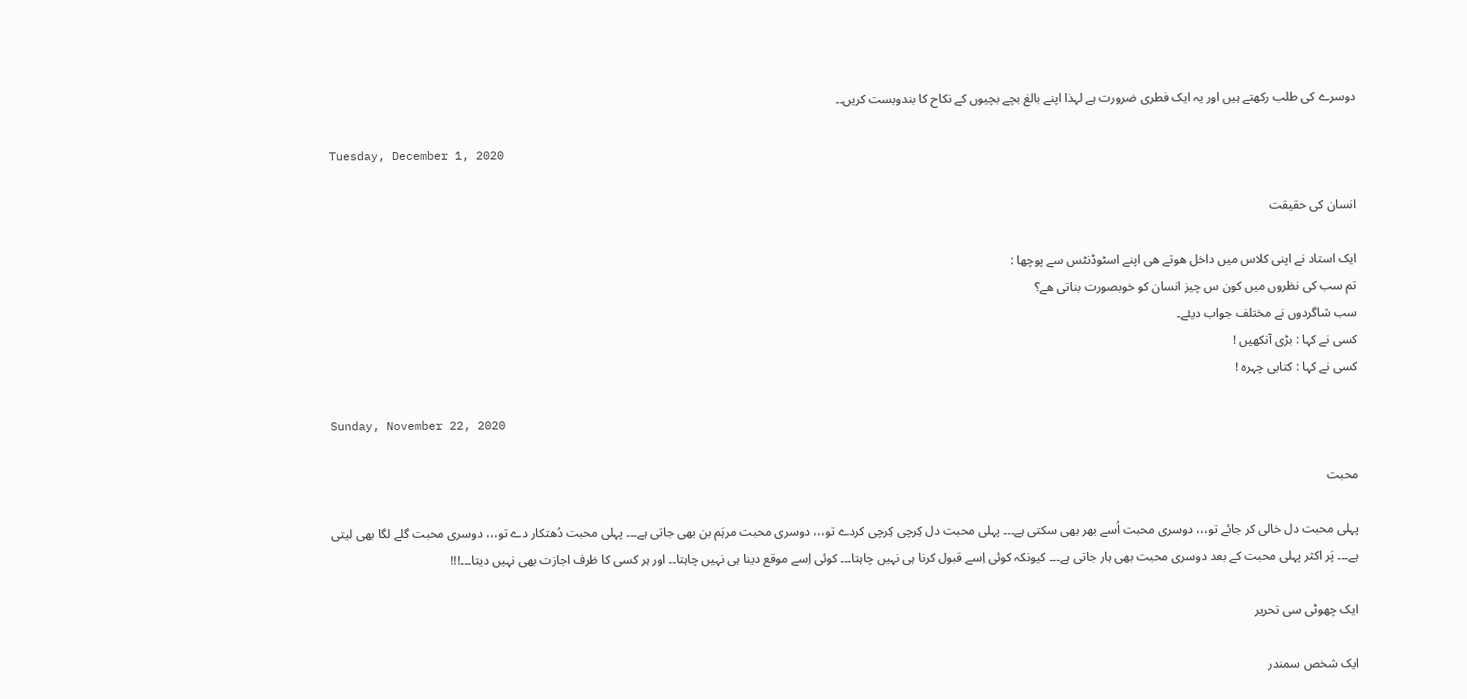دوسرے کی طلب رکھتے ہیں اور یہ ایک فطری ضرورت ہے لہذا اپنے بالغ بچے بچیوں کے نکاح کا بندوبست کریں۔۔

Tuesday, December 1, 2020

انسان کی حقیقت

ایک استاد نے اپنی کلاس میں داخل ھوتے ھی اپنے اسٹوڈنٹس سے پوچھا :
تم سب کی نظروں میں کون س چیز انسان کو خوبصورت بناتی ھے؟
سب شاگردوں نے مختلف جواب دیئے۔
کسی نے کہا : بڑی آنکھیں !
کسی نے کہا : کتابی چہرہ !

Sunday, November 22, 2020

محبت

پہلی محبت دل خالی کر جائے تو،،، دوسری محبت اُسے بھر بھی سکتی ہے۔۔۔ پہلی محبت دل کِرچی کِرچی کردے تو،،، دوسری محبت مرہَم بن بھی جاتی ہے۔۔۔ پہلی محبت دُھتکار دے تو،،، دوسری محبت گلے لگا بھی لیتی ہے۔۔۔ پَر اکثر پہلی محبت کے بعد دوسری محبت بھی ہار جاتی ہے۔۔۔ کیونکہ کوئی اِسے قبول کرنا ہی نہیں چاہتا۔۔۔ کوئی اِسے موقع دینا ہی نہیں چاہتا۔۔ اور ہر کسی کا ظرف اجازت بھی نہیں دیتا۔۔۔!!!

ایک چھوٹی سی تحریر

ایک شخص سمندر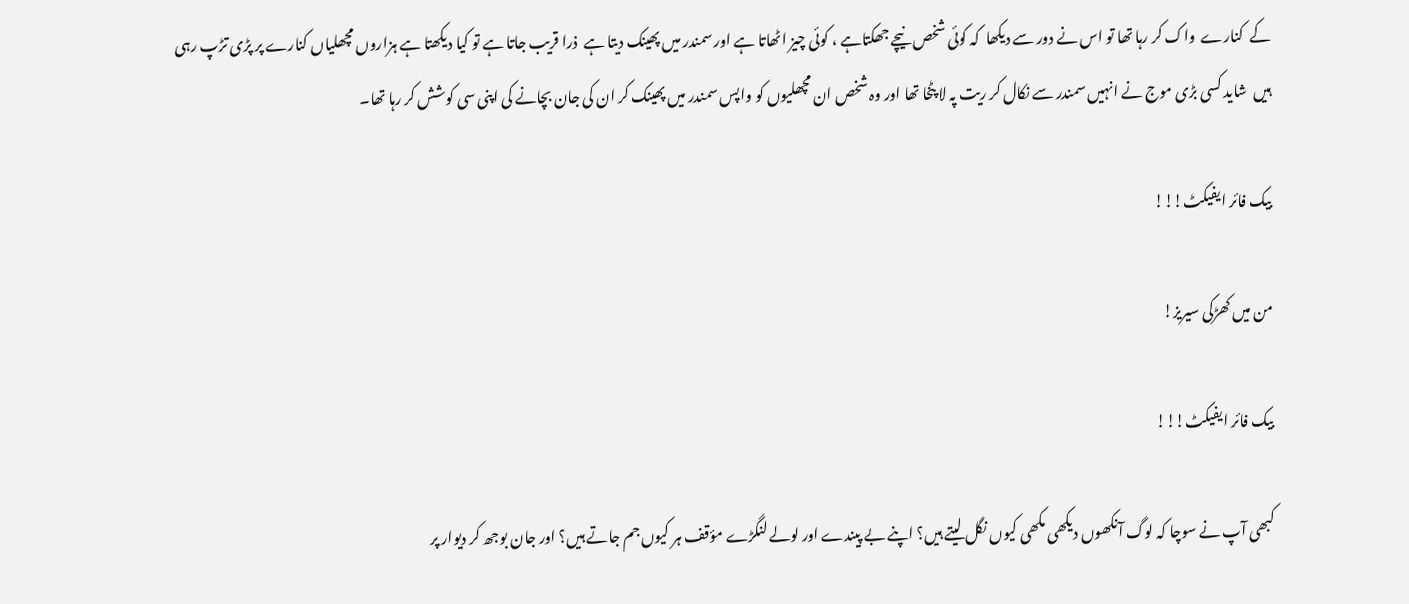کے  کنارے  واک کر رہا تھا تو اس نے دور سے دیکھا  کہ کوئی شخص نیچے جھکتاہے ، کوئی چیز اٹھاتا ہے اور سمندر میں پھینک دیتا ہے  ذرا قریب جاتا ہے تو کیا دیکھتا ہے ہزاروں مچھلیاں کنارے پر پڑی تڑپ رہی ہیں  شاید کسی بڑی موج نے انہیں سمندر سے نکال کر ریت پہ لا پٹخا تھا اور وہ شخص ان مچھلیوں کو واپس سمندر میں پھینک کر ان کی جان بچانے کی اپنی سی کوشش کر رہا تھا۔

بیک فائر ایفیکٹ!!!

من میں کھڑکی سیریز!

بیک فائر ایفیکٹ!!!

کبھی آپ نے سوچا کہ لوگ آنکھوں دیکھی مکھی کیوں نگل لیتے ہیں؟ اپنے بے پیندے اور لولے لنگڑے مؤقف ہر کیوں جم جاتے ہیں؟ اور جان بوجھ کر دیوار پر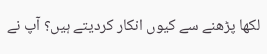لکھا پڑھنے سے کیوں انکار کردیتے ہیں؟ آپ نے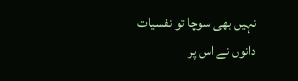نہیں بھی سوچا تو نفسیات دانوں نے اس پر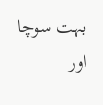بہت سوچا اور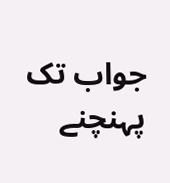جواب تک پہنچنے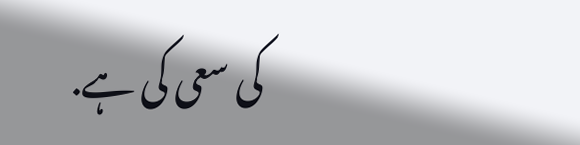کی سعی کی ہے.